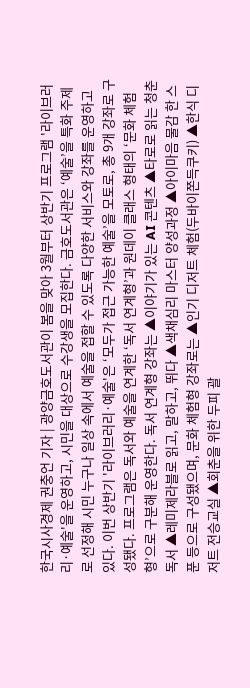한국시사경제 권충언 기자 | 광양금호도서관이 봄을 맞아 3월부터 상반기 프로그램 '라이브러리·예술'을 운영하고, 시민을 대상으로 수강생을 모집한다. 금호도서관은 ‘예술’을 특화 주제로 선정해 시민 누구나 일상 속에서 예술을 접할 수 있도록 다양한 서비스와 강좌를 운영하고 있다. 이번 상반기 '라이브러리·예술'은 ‘모두가 접근 가능한 예술’을 모토로, 총 9개 강좌로 구성됐다. 프로그램은 독서와 예술을 연계한 ‘독서 연계형’과 원데이 클래스 형태의 ‘문화 체험형’으로 구분해 운영한다. 독서 연계형 강좌는 ▲이야기가 있는 AI 콘텐츠 ▲타로로 읽는 청춘독서 ▲레미제라블로 읽고, 말하고, 뛰다 ▲색채심리 마스터 양성과정 ▲아이마음 물감 한 스푼 등으로 구성됐으며, 문화 체험형 강좌로는 ▲인기 디저트 체험(두바이쫀득쿠키) ▲한식 디저트 전승교실 ▲회춘을 위한 두피 괄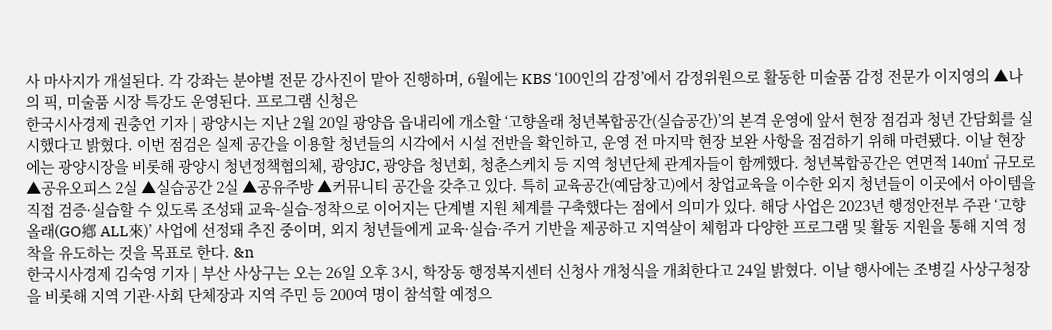사 마사지가 개설된다. 각 강좌는 분야별 전문 강사진이 맡아 진행하며, 6월에는 KBS ‘100인의 감정’에서 감정위원으로 활동한 미술품 감정 전문가 이지영의 ▲나의 픽, 미술품 시장 특강도 운영된다. 프로그램 신청은
한국시사경제 권충언 기자 | 광양시는 지난 2월 20일 광양읍 읍내리에 개소할 ‘고향올래 청년복합공간(실습공간)’의 본격 운영에 앞서 현장 점검과 청년 간담회를 실시했다고 밝혔다. 이번 점검은 실제 공간을 이용할 청년들의 시각에서 시설 전반을 확인하고, 운영 전 마지막 현장 보완 사항을 점검하기 위해 마련됐다. 이날 현장에는 광양시장을 비롯해 광양시 청년정책협의체, 광양JC, 광양읍 청년회, 청춘스케치 등 지역 청년단체 관계자들이 함께했다. 청년복합공간은 연면적 140㎡ 규모로 ▲공유오피스 2실 ▲실습공간 2실 ▲공유주방 ▲커뮤니티 공간을 갖추고 있다. 특히 교육공간(예담창고)에서 창업교육을 이수한 외지 청년들이 이곳에서 아이템을 직접 검증·실습할 수 있도록 조성돼 교육-실습-정착으로 이어지는 단계별 지원 체계를 구축했다는 점에서 의미가 있다. 해당 사업은 2023년 행정안전부 주관 ‘고향올래(GO鄕 ALL來)’ 사업에 선정돼 추진 중이며, 외지 청년들에게 교육·실습·주거 기반을 제공하고 지역살이 체험과 다양한 프로그램 및 활동 지원을 통해 지역 정착을 유도하는 것을 목표로 한다. &n
한국시사경제 김숙영 기자 | 부산 사상구는 오는 26일 오후 3시, 학장동 행정복지센터 신청사 개청식을 개최한다고 24일 밝혔다. 이날 행사에는 조병길 사상구청장을 비롯해 지역 기관·사회 단체장과 지역 주민 등 200여 명이 참석할 예정으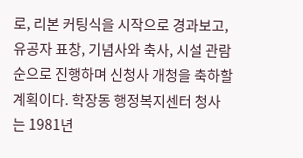로, 리본 커팅식을 시작으로 경과보고, 유공자 표창, 기념사와 축사, 시설 관람 순으로 진행하며 신청사 개청을 축하할 계획이다. 학장동 행정복지센터 청사는 1981년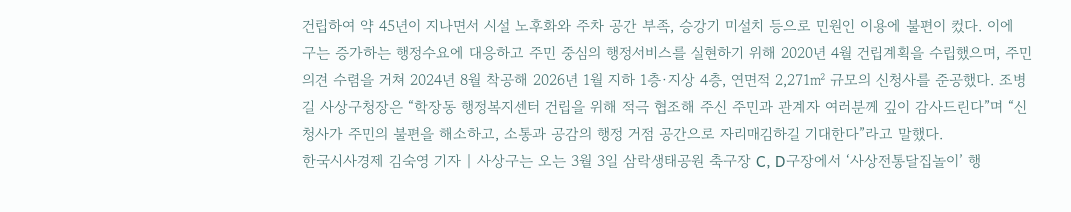건립하여 약 45년이 지나면서 시설 노후화와 주차 공간 부족, 승강기 미설치 등으로 민원인 이용에 불편이 컸다. 이에 구는 증가하는 행정수요에 대응하고 주민 중심의 행정서비스를 실현하기 위해 2020년 4월 건립계획을 수립했으며, 주민 의견 수렴을 거쳐 2024년 8월 착공해 2026년 1월 지하 1층·지상 4층, 연면적 2,271㎡ 규모의 신청사를 준공했다. 조병길 사상구청장은 “학장동 행정복지센터 건립을 위해 적극 협조해 주신 주민과 관계자 여러분께 깊이 감사드린다”며 “신청사가 주민의 불편을 해소하고, 소통과 공감의 행정 거점 공간으로 자리매김하길 기대한다”라고 말했다.
한국시사경제 김숙영 기자 | 사상구는 오는 3월 3일 삼락생태공원 축구장 C, D구장에서 ‘사상전통달집놀이’ 행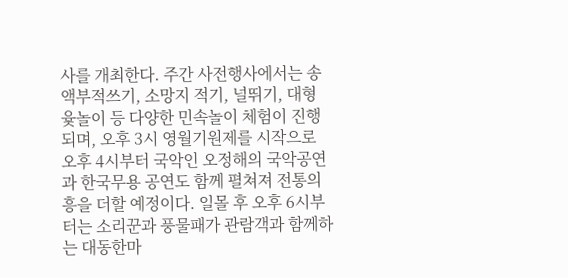사를 개최한다. 주간 사전행사에서는 송액부적쓰기, 소망지 적기, 널뛰기, 대형 윷놀이 등 다양한 민속놀이 체험이 진행되며, 오후 3시 영월기원제를 시작으로 오후 4시부터 국악인 오정해의 국악공연과 한국무용 공연도 함께 펼쳐져 전통의 흥을 더할 예정이다. 일몰 후 오후 6시부터는 소리꾼과 풍물패가 관람객과 함께하는 대동한마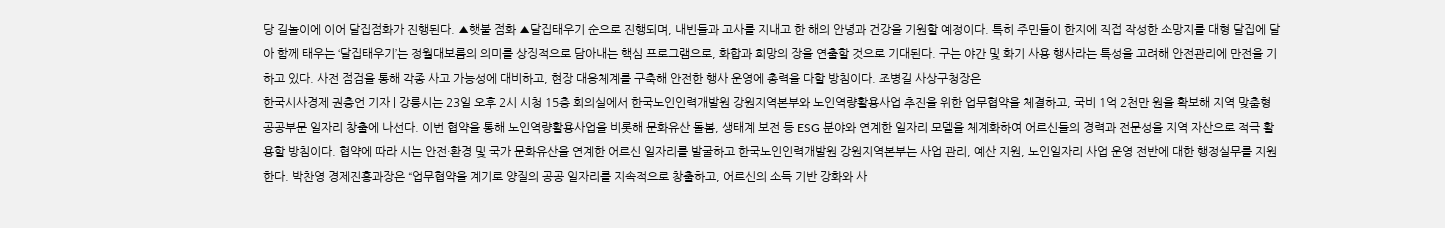당 길놀이에 이어 달집점화가 진행된다. ▲햇불 점화 ▲달집태우기 순으로 진행되며, 내빈들과 고사를 지내고 한 해의 안녕과 건강을 기원할 예정이다. 특히 주민들이 한지에 직접 작성한 소망지를 대형 달집에 달아 함께 태우는 ‘달집태우기’는 정월대보름의 의미를 상징적으로 담아내는 핵심 프로그램으로, 화합과 희망의 장을 연출할 것으로 기대된다. 구는 야간 및 화기 사용 행사라는 특성을 고려해 안전관리에 만전을 기하고 있다. 사전 점검을 통해 각종 사고 가능성에 대비하고, 현장 대응체계를 구축해 안전한 행사 운영에 총력을 다할 방침이다. 조병길 사상구청장은
한국시사경제 권충언 기자 | 강릉시는 23일 오후 2시 시청 15층 회의실에서 한국노인인력개발원 강원지역본부와 노인역량활용사업 추진을 위한 업무협약을 체결하고, 국비 1억 2천만 원을 확보해 지역 맞춤형 공공부문 일자리 창출에 나선다. 이번 협약을 통해 노인역량활용사업을 비롯해 문화유산 돌봄, 생태계 보전 등 ESG 분야와 연계한 일자리 모델을 체계화하여 어르신들의 경력과 전문성을 지역 자산으로 적극 활용할 방침이다. 협약에 따라 시는 안전·환경 및 국가 문화유산을 연계한 어르신 일자리를 발굴하고 한국노인인력개발원 강원지역본부는 사업 관리, 예산 지원, 노인일자리 사업 운영 전반에 대한 행정실무를 지원한다. 박찬영 경제진흥과장은 “업무협약을 계기로 양질의 공공 일자리를 지속적으로 창출하고, 어르신의 소득 기반 강화와 사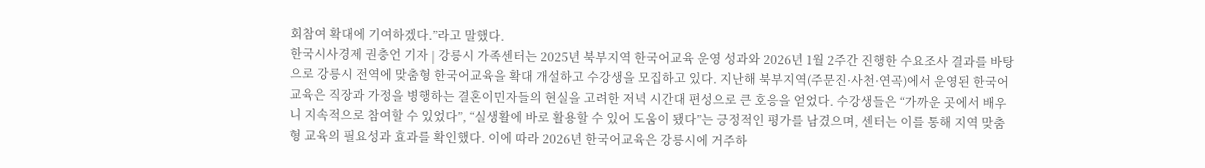회참여 확대에 기여하겠다.”라고 말했다.
한국시사경제 권충언 기자 | 강릉시 가족센터는 2025년 북부지역 한국어교육 운영 성과와 2026년 1월 2주간 진행한 수요조사 결과를 바탕으로 강릉시 전역에 맞춤형 한국어교육을 확대 개설하고 수강생을 모집하고 있다. 지난해 북부지역(주문진·사천·연곡)에서 운영된 한국어교육은 직장과 가정을 병행하는 결혼이민자들의 현실을 고려한 저녁 시간대 편성으로 큰 호응을 얻었다. 수강생들은 “가까운 곳에서 배우니 지속적으로 참여할 수 있었다”, “실생활에 바로 활용할 수 있어 도움이 됐다”는 긍정적인 평가를 남겼으며, 센터는 이를 통해 지역 맞춤형 교육의 필요성과 효과를 확인했다. 이에 따라 2026년 한국어교육은 강릉시에 거주하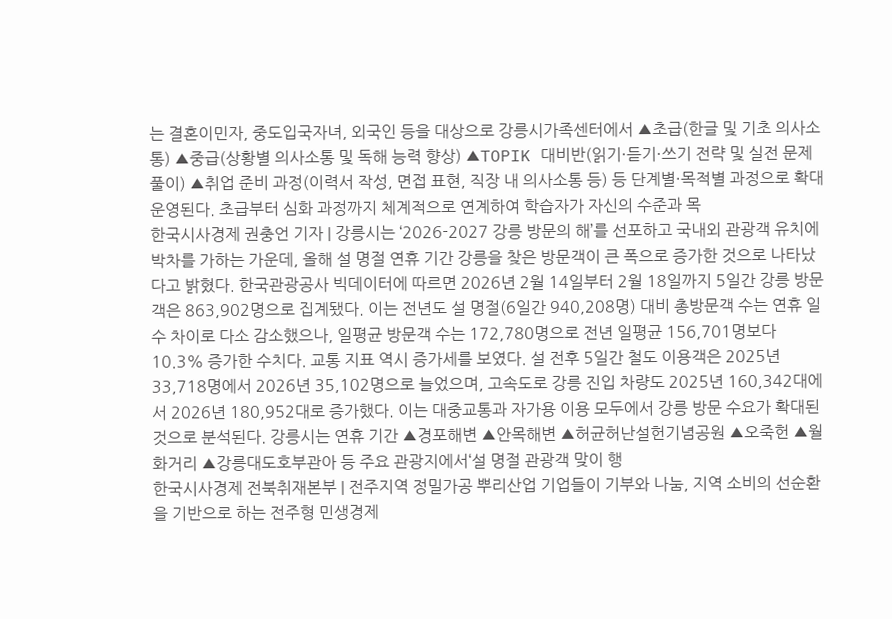는 결혼이민자, 중도입국자녀, 외국인 등을 대상으로 강릉시가족센터에서 ▲초급(한글 및 기초 의사소통) ▲중급(상황별 의사소통 및 독해 능력 향상) ▲TOPIK 대비반(읽기·듣기·쓰기 전략 및 실전 문제 풀이) ▲취업 준비 과정(이력서 작성, 면접 표현, 직장 내 의사소통 등) 등 단계별·목적별 과정으로 확대 운영된다. 초급부터 심화 과정까지 체계적으로 연계하여 학습자가 자신의 수준과 목
한국시사경제 권충언 기자 | 강릉시는 ‘2026-2027 강릉 방문의 해’를 선포하고 국내외 관광객 유치에 박차를 가하는 가운데, 올해 설 명절 연휴 기간 강릉을 찾은 방문객이 큰 폭으로 증가한 것으로 나타났다고 밝혔다. 한국관광공사 빅데이터에 따르면 2026년 2월 14일부터 2월 18일까지 5일간 강릉 방문객은 863,902명으로 집계됐다. 이는 전년도 설 명절(6일간 940,208명) 대비 총방문객 수는 연휴 일수 차이로 다소 감소했으나, 일평균 방문객 수는 172,780명으로 전년 일평균 156,701명보다 10.3% 증가한 수치다. 교통 지표 역시 증가세를 보였다. 설 전후 5일간 철도 이용객은 2025년 33,718명에서 2026년 35,102명으로 늘었으며, 고속도로 강릉 진입 차량도 2025년 160,342대에서 2026년 180,952대로 증가했다. 이는 대중교통과 자가용 이용 모두에서 강릉 방문 수요가 확대된 것으로 분석된다. 강릉시는 연휴 기간 ▲경포해변 ▲안목해변 ▲허균허난설헌기념공원 ▲오죽헌 ▲월화거리 ▲강릉대도호부관아 등 주요 관광지에서‘설 명절 관광객 맞이 행
한국시사경제 전북취재본부 | 전주지역 정밀가공 뿌리산업 기업들이 기부와 나눔, 지역 소비의 선순환을 기반으로 하는 전주형 민생경제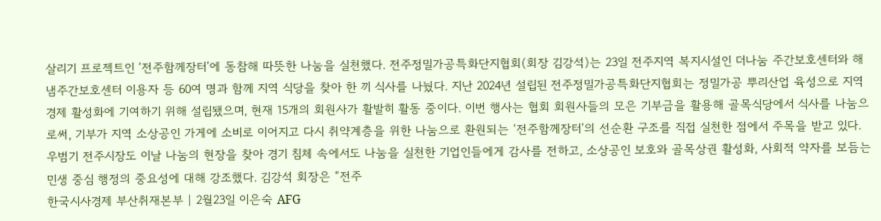살리기 프로젝트인 ‘전주함께장터’에 동참해 따뜻한 나눔을 실천했다. 전주정밀가공특화단지협회(회장 김강석)는 23일 전주지역 복지시설인 더나눔 주간보호센터와 해냄주간보호센터 이용자 등 60여 명과 함께 지역 식당을 찾아 한 끼 식사를 나눴다. 지난 2024년 설립된 전주정밀가공특화단지협회는 정밀가공 뿌리산업 육성으로 지역경제 활성화에 기여하기 위해 설립됐으며, 현재 15개의 회원사가 활발히 활동 중이다. 이번 행사는 협회 회원사들의 모은 기부금을 활용해 골목식당에서 식사를 나눔으로써, 기부가 지역 소상공인 가게에 소비로 이어지고 다시 취약계층을 위한 나눔으로 환원되는 ‘전주함께장터’의 선순환 구조를 직접 실천한 점에서 주목을 받고 있다. 우범기 전주시장도 이날 나눔의 현장을 찾아 경기 침체 속에서도 나눔을 실천한 기업인들에게 감사를 전하고, 소상공인 보호와 골목상권 활성화, 사회적 약자를 보듬는 민생 중심 행정의 중요성에 대해 강조했다. 김강석 회장은 “전주
한국시사경제 부산취재본부 | 2월23일 이은숙 AFG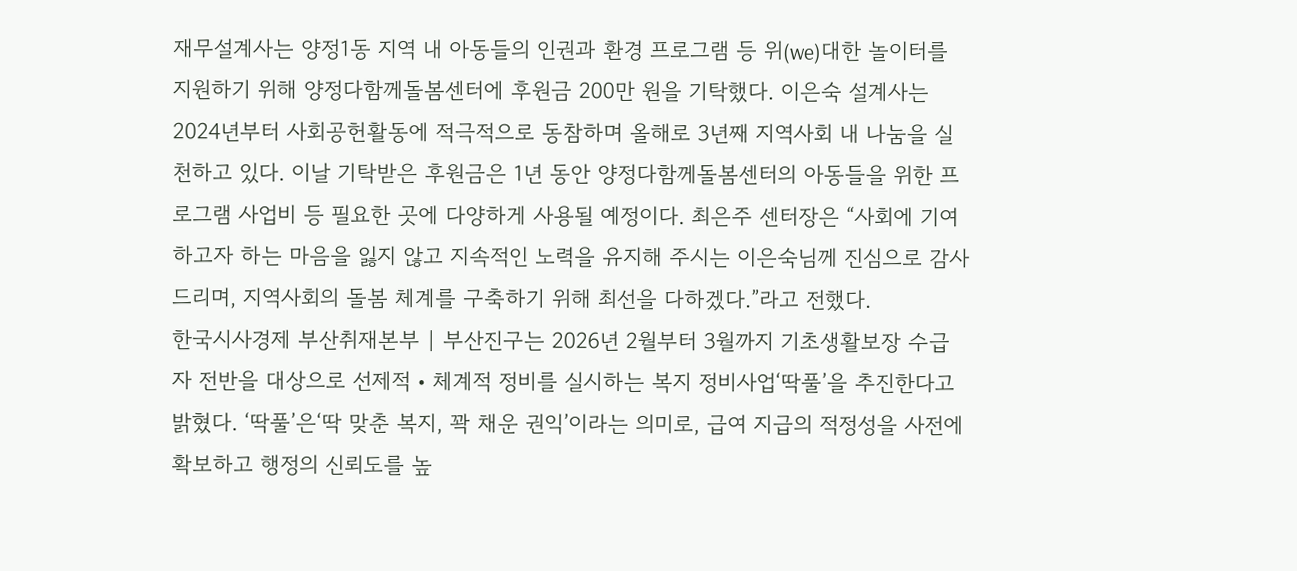재무설계사는 양정1동 지역 내 아동들의 인권과 환경 프로그램 등 위(we)대한 놀이터를 지원하기 위해 양정다함께돌봄센터에 후원금 200만 원을 기탁했다. 이은숙 설계사는 2024년부터 사회공헌활동에 적극적으로 동참하며 올해로 3년째 지역사회 내 나눔을 실천하고 있다. 이날 기탁받은 후원금은 1년 동안 양정다함께돌봄센터의 아동들을 위한 프로그램 사업비 등 필요한 곳에 다양하게 사용될 예정이다. 최은주 센터장은 “사회에 기여하고자 하는 마음을 잃지 않고 지속적인 노력을 유지해 주시는 이은숙님께 진심으로 감사드리며, 지역사회의 돌봄 체계를 구축하기 위해 최선을 다하겠다.”라고 전했다.
한국시사경제 부산취재본부 | 부산진구는 2026년 2월부터 3월까지 기초생활보장 수급자 전반을 대상으로 선제적‧체계적 정비를 실시하는 복지 정비사업‘딱풀’을 추진한다고 밝혔다. ‘딱풀’은‘딱 맞춘 복지, 꽉 채운 권익’이라는 의미로, 급여 지급의 적정성을 사전에 확보하고 행정의 신뢰도를 높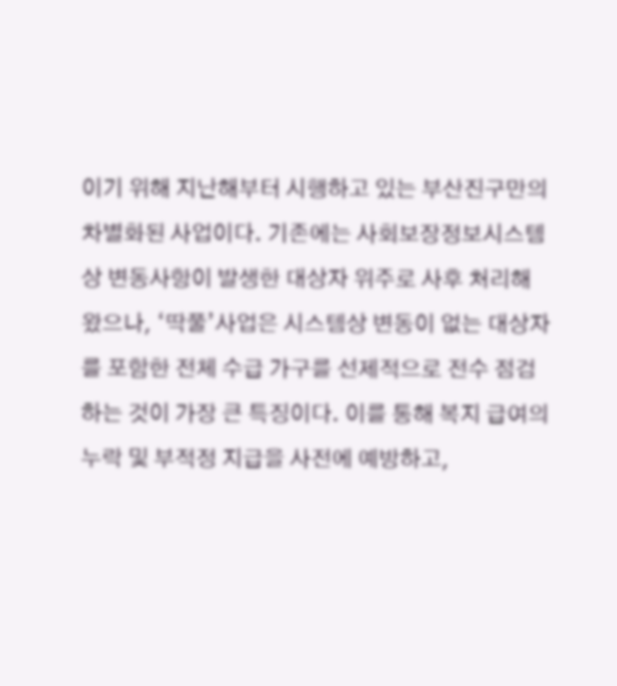이기 위해 지난해부터 시행하고 있는 부산진구만의 차별화된 사업이다. 기존에는 사회보장정보시스템상 변동사항이 발생한 대상자 위주로 사후 처리해 왔으나, ‘딱풀’사업은 시스템상 변동이 없는 대상자를 포함한 전체 수급 가구를 선제적으로 전수 점검하는 것이 가장 큰 특징이다. 이를 통해 복지 급여의 누락 및 부적정 지급을 사전에 예방하고,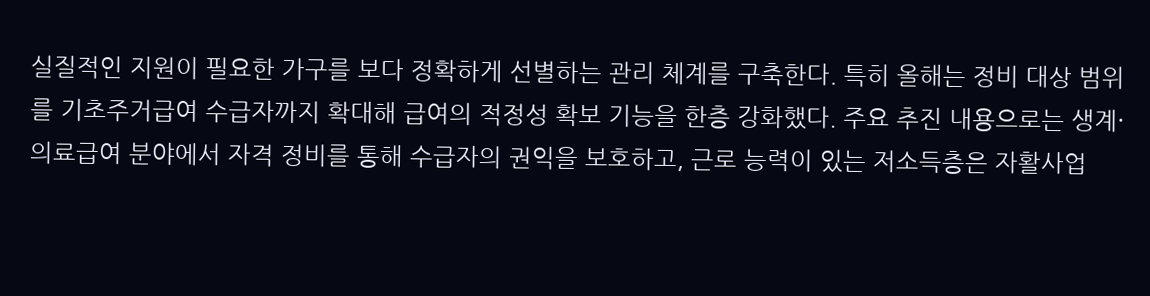실질적인 지원이 필요한 가구를 보다 정확하게 선별하는 관리 체계를 구축한다. 특히 올해는 정비 대상 범위를 기초주거급여 수급자까지 확대해 급여의 적정성 확보 기능을 한층 강화했다. 주요 추진 내용으로는 생계·의료급여 분야에서 자격 정비를 통해 수급자의 권익을 보호하고, 근로 능력이 있는 저소득층은 자활사업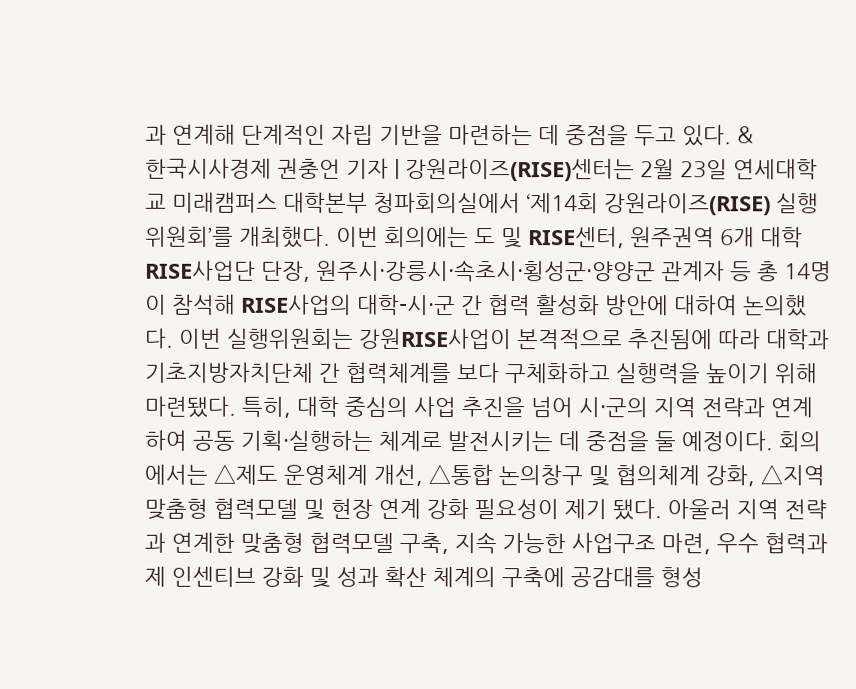과 연계해 단계적인 자립 기반을 마련하는 데 중점을 두고 있다. &
한국시사경제 권충언 기자 | 강원라이즈(RISE)센터는 2월 23일 연세대학교 미래캠퍼스 대학본부 청파회의실에서 ‘제14회 강원라이즈(RISE) 실행위원회’를 개최했다. 이번 회의에는 도 및 RISE센터, 원주권역 6개 대학 RISE사업단 단장, 원주시·강릉시·속초시·횡성군·양양군 관계자 등 총 14명이 참석해 RISE사업의 대학-시·군 간 협력 활성화 방안에 대하여 논의했다. 이번 실행위원회는 강원RISE사업이 본격적으로 추진됨에 따라 대학과 기초지방자치단체 간 협력체계를 보다 구체화하고 실행력을 높이기 위해 마련됐다. 특히, 대학 중심의 사업 추진을 넘어 시·군의 지역 전략과 연계하여 공동 기획·실행하는 체계로 발전시키는 데 중점을 둘 예정이다. 회의에서는 △제도 운영체계 개선, △통합 논의창구 및 협의체계 강화, △지역맞춤형 협력모델 및 현장 연계 강화 필요성이 제기 됐다. 아울러 지역 전략과 연계한 맞춤형 협력모델 구축, 지속 가능한 사업구조 마련, 우수 협력과제 인센티브 강화 및 성과 확산 체계의 구축에 공감대를 형성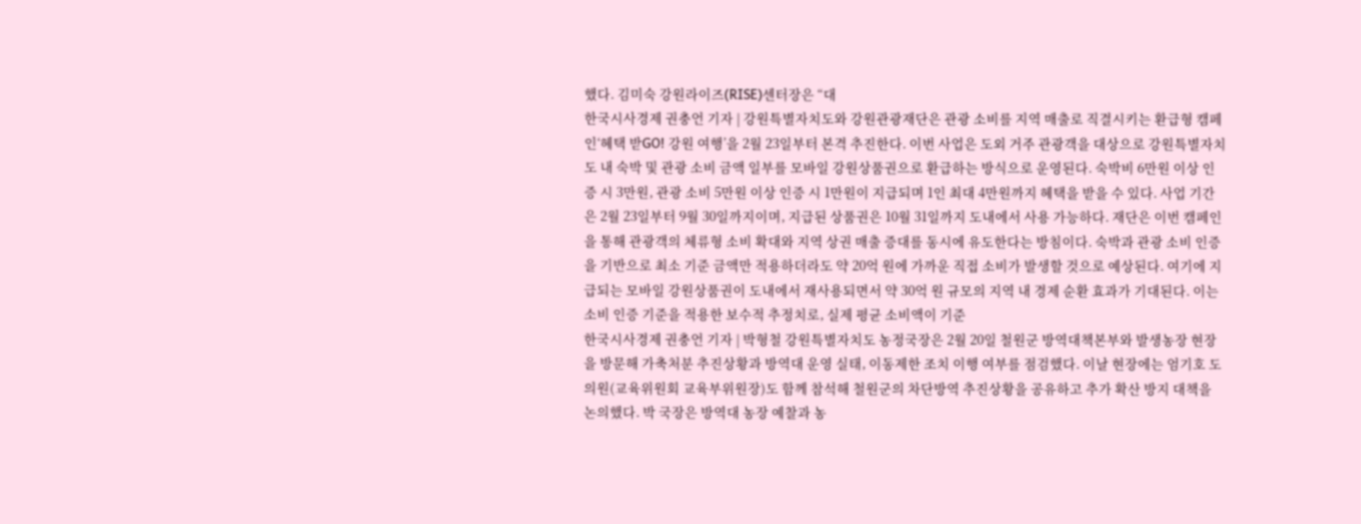했다. 김미숙 강원라이즈(RISE)센터장은 “대
한국시사경제 권충언 기자 | 강원특별자치도와 강원관광재단은 관광 소비를 지역 매출로 직결시키는 환급형 캠페인‘혜택 받GO! 강원 여행’을 2월 23일부터 본격 추진한다. 이번 사업은 도외 거주 관광객을 대상으로 강원특별자치도 내 숙박 및 관광 소비 금액 일부를 모바일 강원상품권으로 환급하는 방식으로 운영된다. 숙박비 6만원 이상 인증 시 3만원, 관광 소비 5만원 이상 인증 시 1만원이 지급되며 1인 최대 4만원까지 혜택을 받을 수 있다. 사업 기간은 2월 23일부터 9월 30일까지이며, 지급된 상품권은 10월 31일까지 도내에서 사용 가능하다. 재단은 이번 캠페인을 통해 관광객의 체류형 소비 확대와 지역 상권 매출 증대를 동시에 유도한다는 방침이다. 숙박과 관광 소비 인증을 기반으로 최소 기준 금액만 적용하더라도 약 20억 원에 가까운 직접 소비가 발생할 것으로 예상된다. 여기에 지급되는 모바일 강원상품권이 도내에서 재사용되면서 약 30억 원 규모의 지역 내 경제 순환 효과가 기대된다. 이는 소비 인증 기준을 적용한 보수적 추정치로, 실제 평균 소비액이 기준
한국시사경제 권충언 기자 | 박형철 강원특별자치도 농정국장은 2월 20일 철원군 방역대책본부와 발생농장 현장을 방문해 가축처분 추진상황과 방역대 운영 실태, 이동제한 조치 이행 여부를 점검했다. 이날 현장에는 엄기호 도의원(교육위원회 교육부위원장)도 함께 참석해 철원군의 차단방역 추진상황을 공유하고 추가 확산 방지 대책을 논의했다. 박 국장은 방역대 농장 예찰과 농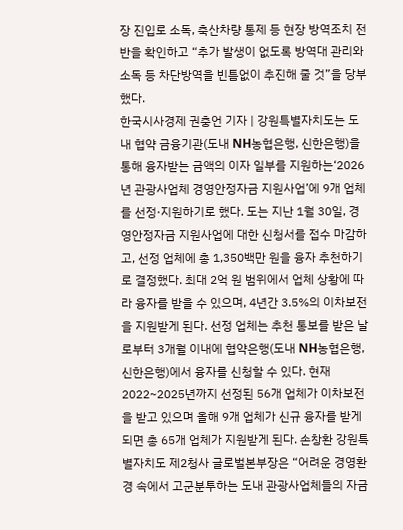장 진입로 소독, 축산차량 통제 등 현장 방역조치 전반을 확인하고 “추가 발생이 없도록 방역대 관리와 소독 등 차단방역을 빈틈없이 추진해 줄 것”을 당부했다.
한국시사경제 권충언 기자 | 강원특별자치도는 도내 협약 금융기관(도내 NH농협은행, 신한은행)을 통해 융자받는 금액의 이자 일부를 지원하는‘2026년 관광사업체 경영안정자금 지원사업’에 9개 업체를 선정·지원하기로 했다. 도는 지난 1월 30일, 경영안정자금 지원사업에 대한 신청서를 접수 마감하고, 선정 업체에 총 1,350백만 원을 융자 추천하기로 결정했다. 최대 2억 원 범위에서 업체 상황에 따라 융자를 받을 수 있으며, 4년간 3.5%의 이차보전을 지원받게 된다. 선정 업체는 추천 통보를 받은 날로부터 3개월 이내에 협약은행(도내 NH농협은행, 신한은행)에서 융자를 신청할 수 있다. 현재 2022~2025년까지 선정된 56개 업체가 이차보전을 받고 있으며 올해 9개 업체가 신규 융자를 받게 되면 총 65개 업체가 지원받게 된다. 손창환 강원특별자치도 제2청사 글로벌본부장은 “어려운 경영환경 속에서 고군분투하는 도내 관광사업체들의 자금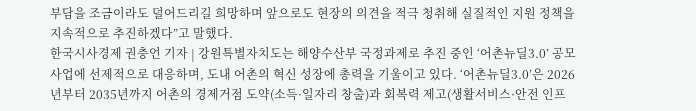부담을 조금이라도 덜어드리길 희망하며 앞으로도 현장의 의견을 적극 청취해 실질적인 지원 정책을 지속적으로 추진하겠다”고 말했다.
한국시사경제 권충언 기자 | 강원특별자치도는 해양수산부 국정과제로 추진 중인 ‘어촌뉴딜3.0’ 공모사업에 선제적으로 대응하며, 도내 어촌의 혁신 성장에 총력을 기울이고 있다. ‘어촌뉴딜3.0’은 2026년부터 2035년까지 어촌의 경제거점 도약(소득·일자리 창출)과 회복력 제고(생활서비스·안전 인프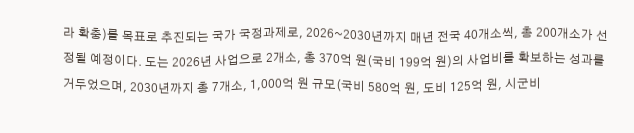라 확충)를 목표로 추진되는 국가 국정과제로, 2026~2030년까지 매년 전국 40개소씩, 총 200개소가 선정될 예정이다. 도는 2026년 사업으로 2개소, 총 370억 원(국비 199억 원)의 사업비를 확보하는 성과를 거두었으며, 2030년까지 총 7개소, 1,000억 원 규모(국비 580억 원, 도비 125억 원, 시군비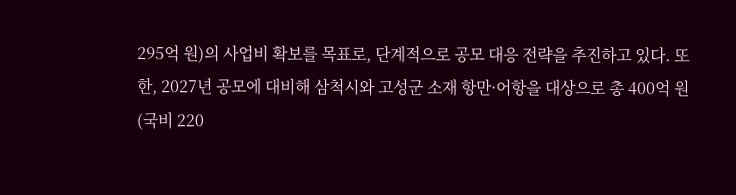295억 원)의 사업비 확보를 목표로, 단계적으로 공모 대응 전략을 추진하고 있다. 또한, 2027년 공모에 대비해 삼척시와 고성군 소재 항만·어항을 대상으로 총 400억 원(국비 220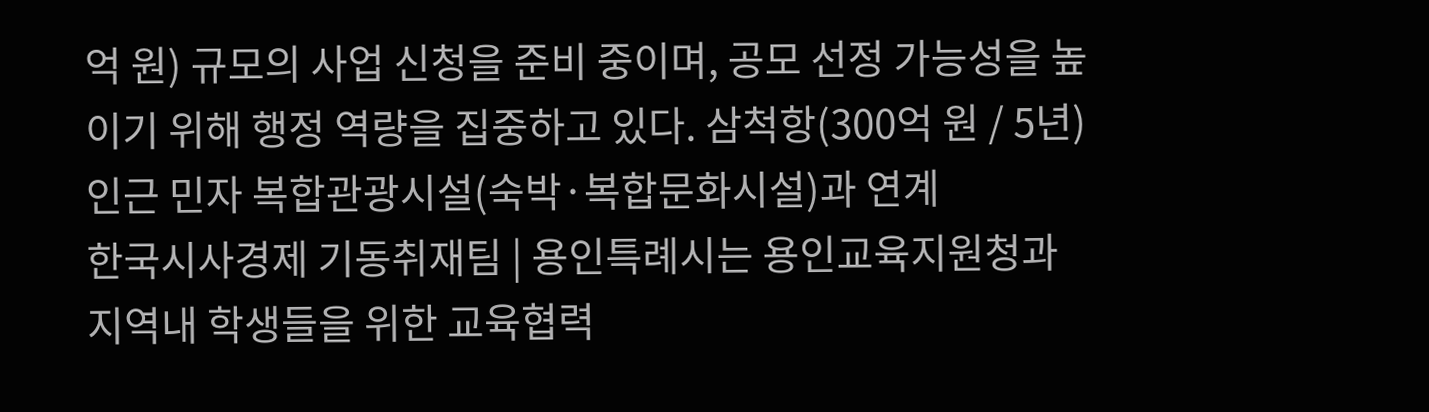억 원) 규모의 사업 신청을 준비 중이며, 공모 선정 가능성을 높이기 위해 행정 역량을 집중하고 있다. 삼척항(300억 원 / 5년) 인근 민자 복합관광시설(숙박·복합문화시설)과 연계
한국시사경제 기동취재팀 | 용인특례시는 용인교육지원청과 지역내 학생들을 위한 교육협력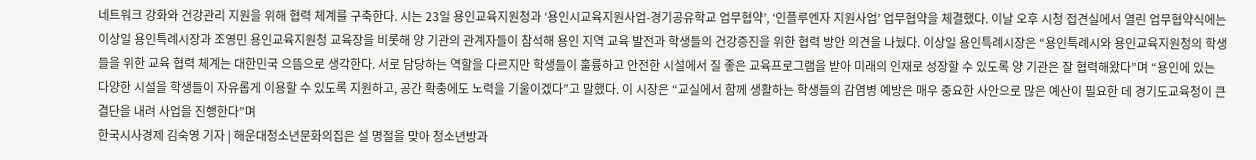네트워크 강화와 건강관리 지원을 위해 협력 체계를 구축한다. 시는 23일 용인교육지원청과 ‘용인시교육지원사업-경기공유학교 업무협약’, ‘인플루엔자 지원사업’ 업무협약을 체결했다. 이날 오후 시청 접견실에서 열린 업무협약식에는 이상일 용인특례시장과 조영민 용인교육지원청 교육장을 비롯해 양 기관의 관계자들이 참석해 용인 지역 교육 발전과 학생들의 건강증진을 위한 협력 방안 의견을 나눴다. 이상일 용인특례시장은 “용인특례시와 용인교육지원청의 학생들을 위한 교육 협력 체계는 대한민국 으뜸으로 생각한다. 서로 담당하는 역할을 다르지만 학생들이 훌륭하고 안전한 시설에서 질 좋은 교육프로그램을 받아 미래의 인재로 성장할 수 있도록 양 기관은 잘 협력해왔다”며 “용인에 있는 다양한 시설을 학생들이 자유롭게 이용할 수 있도록 지원하고, 공간 확충에도 노력을 기울이겠다”고 말했다. 이 시장은 “교실에서 함께 생활하는 학생들의 감염병 예방은 매우 중요한 사안으로 많은 예산이 필요한 데 경기도교육청이 큰 결단을 내려 사업을 진행한다”며
한국시사경제 김숙영 기자 | 해운대청소년문화의집은 설 명절을 맞아 청소년방과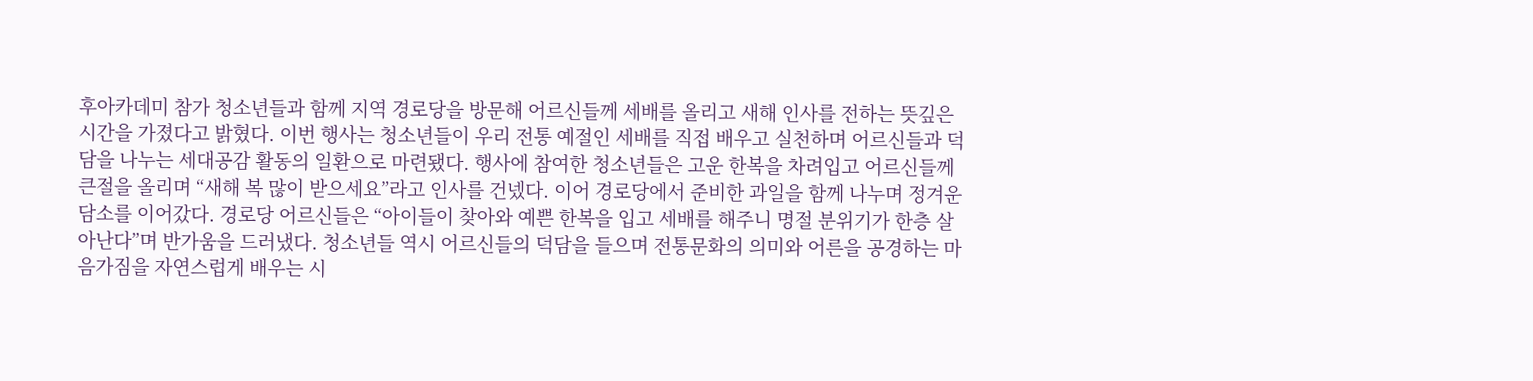후아카데미 참가 청소년들과 함께 지역 경로당을 방문해 어르신들께 세배를 올리고 새해 인사를 전하는 뜻깊은 시간을 가졌다고 밝혔다. 이번 행사는 청소년들이 우리 전통 예절인 세배를 직접 배우고 실천하며 어르신들과 덕담을 나누는 세대공감 활동의 일환으로 마련됐다. 행사에 참여한 청소년들은 고운 한복을 차려입고 어르신들께 큰절을 올리며 “새해 복 많이 받으세요”라고 인사를 건넸다. 이어 경로당에서 준비한 과일을 함께 나누며 정겨운 담소를 이어갔다. 경로당 어르신들은 “아이들이 찾아와 예쁜 한복을 입고 세배를 해주니 명절 분위기가 한층 살아난다”며 반가움을 드러냈다. 청소년들 역시 어르신들의 덕담을 들으며 전통문화의 의미와 어른을 공경하는 마음가짐을 자연스럽게 배우는 시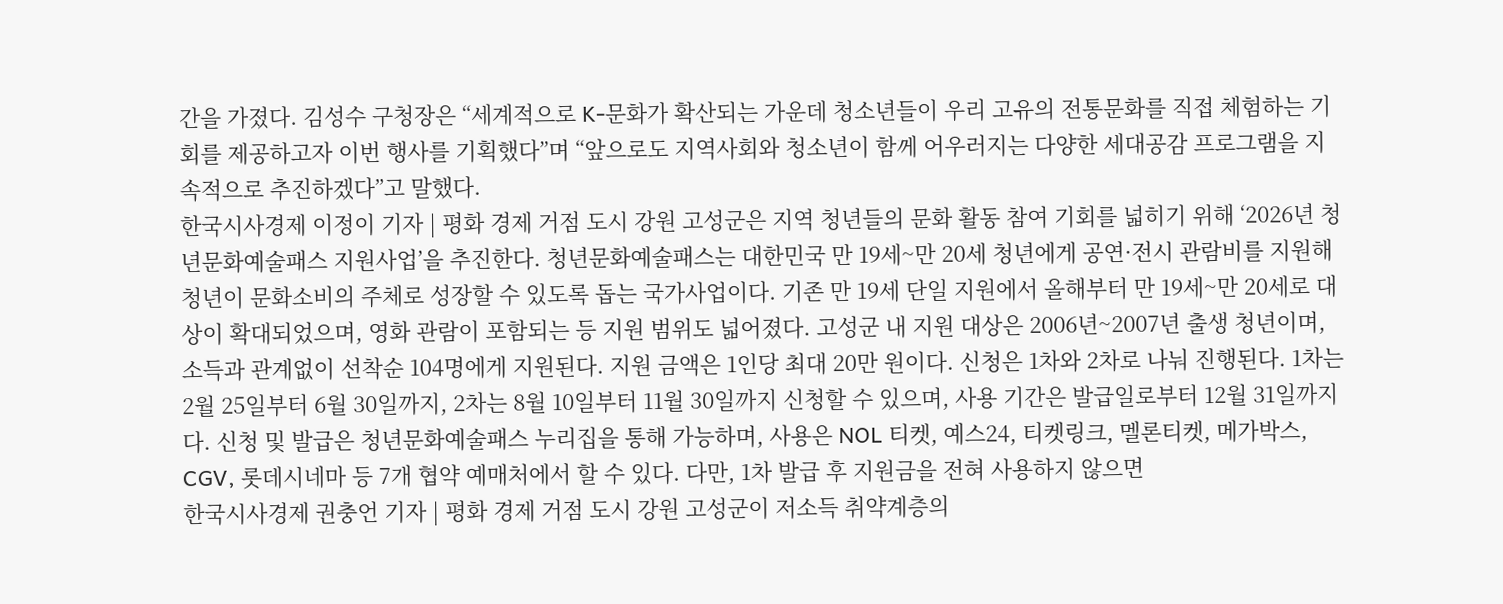간을 가졌다. 김성수 구청장은 “세계적으로 K-문화가 확산되는 가운데 청소년들이 우리 고유의 전통문화를 직접 체험하는 기회를 제공하고자 이번 행사를 기획했다”며 “앞으로도 지역사회와 청소년이 함께 어우러지는 다양한 세대공감 프로그램을 지속적으로 추진하겠다”고 말했다.
한국시사경제 이정이 기자 | 평화 경제 거점 도시 강원 고성군은 지역 청년들의 문화 활동 참여 기회를 넓히기 위해 ‘2026년 청년문화예술패스 지원사업’을 추진한다. 청년문화예술패스는 대한민국 만 19세~만 20세 청년에게 공연·전시 관람비를 지원해 청년이 문화소비의 주체로 성장할 수 있도록 돕는 국가사업이다. 기존 만 19세 단일 지원에서 올해부터 만 19세~만 20세로 대상이 확대되었으며, 영화 관람이 포함되는 등 지원 범위도 넓어졌다. 고성군 내 지원 대상은 2006년~2007년 출생 청년이며, 소득과 관계없이 선착순 104명에게 지원된다. 지원 금액은 1인당 최대 20만 원이다. 신청은 1차와 2차로 나눠 진행된다. 1차는 2월 25일부터 6월 30일까지, 2차는 8월 10일부터 11월 30일까지 신청할 수 있으며, 사용 기간은 발급일로부터 12월 31일까지다. 신청 및 발급은 청년문화예술패스 누리집을 통해 가능하며, 사용은 NOL 티켓, 예스24, 티켓링크, 멜론티켓, 메가박스, CGV, 롯데시네마 등 7개 협약 예매처에서 할 수 있다. 다만, 1차 발급 후 지원금을 전혀 사용하지 않으면
한국시사경제 권충언 기자 | 평화 경제 거점 도시 강원 고성군이 저소득 취약계층의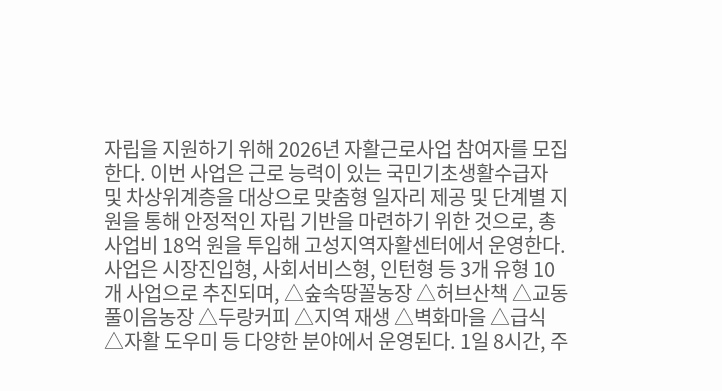자립을 지원하기 위해 2026년 자활근로사업 참여자를 모집한다. 이번 사업은 근로 능력이 있는 국민기초생활수급자 및 차상위계층을 대상으로 맞춤형 일자리 제공 및 단계별 지원을 통해 안정적인 자립 기반을 마련하기 위한 것으로, 총사업비 18억 원을 투입해 고성지역자활센터에서 운영한다. 사업은 시장진입형, 사회서비스형, 인턴형 등 3개 유형 10개 사업으로 추진되며, △숲속땅꼴농장 △허브산책 △교동풀이음농장 △두랑커피 △지역 재생 △벽화마을 △급식 △자활 도우미 등 다양한 분야에서 운영된다. 1일 8시간, 주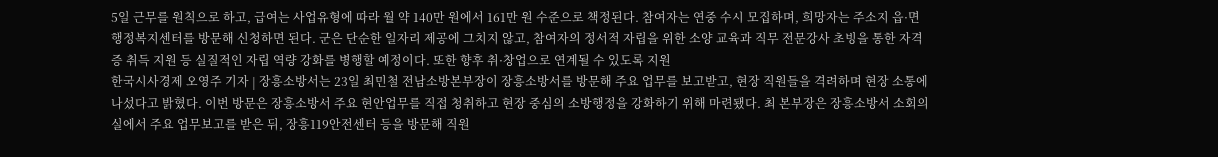5일 근무를 원칙으로 하고, 급여는 사업유형에 따라 월 약 140만 원에서 161만 원 수준으로 책정된다. 참여자는 연중 수시 모집하며, 희망자는 주소지 읍·면 행정복지센터를 방문해 신청하면 된다. 군은 단순한 일자리 제공에 그치지 않고, 참여자의 정서적 자립을 위한 소양 교육과 직무 전문강사 초빙을 통한 자격증 취득 지원 등 실질적인 자립 역량 강화를 병행할 예정이다. 또한 향후 취·창업으로 연계될 수 있도록 지원
한국시사경제 오영주 기자 | 장흥소방서는 23일 최민철 전남소방본부장이 장흥소방서를 방문해 주요 업무를 보고받고, 현장 직원들을 격려하며 현장 소통에 나섰다고 밝혔다. 이번 방문은 장흥소방서 주요 현안업무를 직접 청취하고 현장 중심의 소방행정을 강화하기 위해 마련됐다. 최 본부장은 장흥소방서 소회의실에서 주요 업무보고를 받은 뒤, 장흥119안전센터 등을 방문해 직원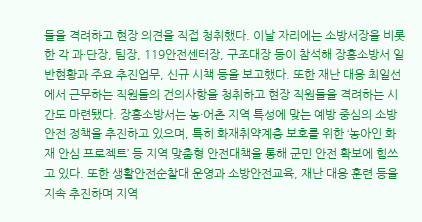들을 격려하고 현장 의견을 직접 청취했다. 이날 자리에는 소방서장을 비롯한 각 과·단장, 팀장, 119안전센터장, 구조대장 등이 참석해 장흥소방서 일반현황과 주요 추진업무, 신규 시책 등을 보고했다. 또한 재난 대응 최일선에서 근무하는 직원들의 건의사항을 청취하고 현장 직원들을 격려하는 시간도 마련됐다. 장흥소방서는 농·어촌 지역 특성에 맞는 예방 중심의 소방안전 정책을 추진하고 있으며, 특히 화재취약계층 보호를 위한 ‘농아인 화재 안심 프로젝트’ 등 지역 맞춤형 안전대책을 통해 군민 안전 확보에 힘쓰고 있다. 또한 생활안전순찰대 운영과 소방안전교육, 재난 대응 훈련 등을 지속 추진하며 지역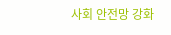사회 안전망 강화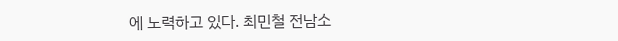에 노력하고 있다. 최민철 전남소